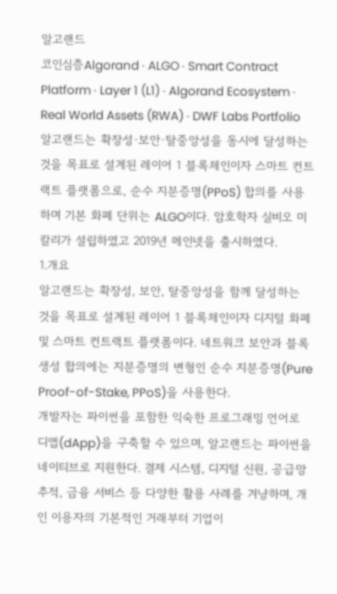알고랜드
코인심층Algorand · ALGO · Smart Contract Platform · Layer 1 (L1) · Algorand Ecosystem · Real World Assets (RWA) · DWF Labs Portfolio
알고랜드는 확장성·보안·탈중앙성을 동시에 달성하는 것을 목표로 설계된 레이어 1 블록체인이자 스마트 컨트랙트 플랫폼으로, 순수 지분증명(PPoS) 합의를 사용하며 기본 화폐 단위는 ALGO이다. 암호학자 실비오 미칼리가 설립하였고 2019년 메인넷을 출시하였다.
1.개요
알고랜드는 확장성, 보안, 탈중앙성을 함께 달성하는 것을 목표로 설계된 레이어 1 블록체인이자 디지털 화폐 및 스마트 컨트랙트 플랫폼이다. 네트워크 보안과 블록 생성 합의에는 지분증명의 변형인 순수 지분증명(Pure Proof-of-Stake, PPoS)을 사용한다.
개발자는 파이썬을 포함한 익숙한 프로그래밍 언어로 디앱(dApp)을 구축할 수 있으며, 알고랜드는 파이썬을 네이티브로 지원한다. 결제 시스템, 디지털 신원, 공급망 추적, 금융 서비스 등 다양한 활용 사례를 겨냥하며, 개인 이용자의 기본적인 거래부터 기업이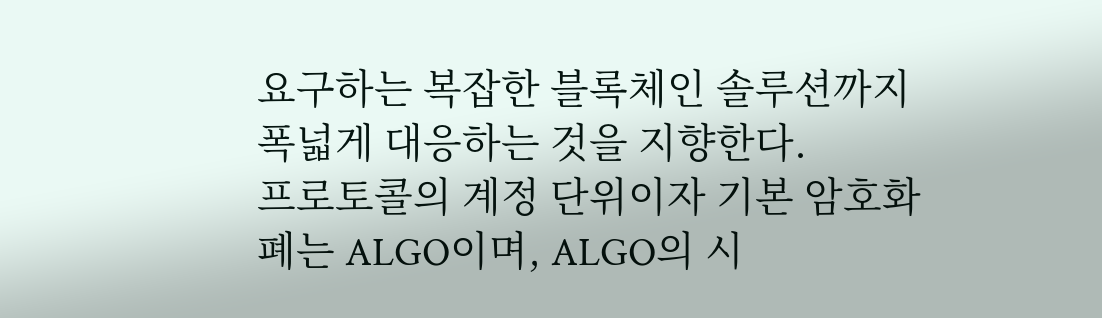요구하는 복잡한 블록체인 솔루션까지 폭넓게 대응하는 것을 지향한다.
프로토콜의 계정 단위이자 기본 암호화폐는 ALGO이며, ALGO의 시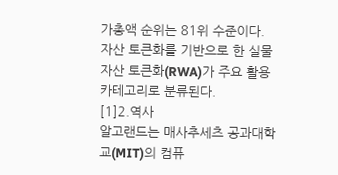가총액 순위는 81위 수준이다. 자산 토큰화를 기반으로 한 실물자산 토큰화(RWA)가 주요 활용 카테고리로 분류된다.
[1]2.역사
알고랜드는 매사추세츠 공과대학교(MIT)의 컴퓨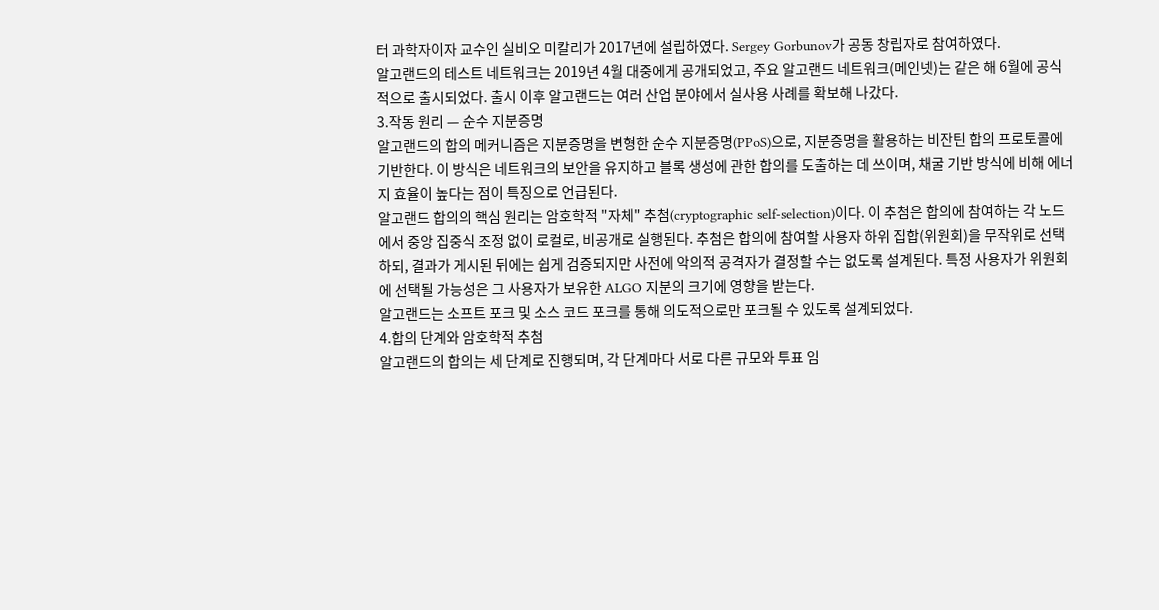터 과학자이자 교수인 실비오 미칼리가 2017년에 설립하였다. Sergey Gorbunov가 공동 창립자로 참여하였다.
알고랜드의 테스트 네트워크는 2019년 4월 대중에게 공개되었고, 주요 알고랜드 네트워크(메인넷)는 같은 해 6월에 공식적으로 출시되었다. 출시 이후 알고랜드는 여러 산업 분야에서 실사용 사례를 확보해 나갔다.
3.작동 원리 — 순수 지분증명
알고랜드의 합의 메커니즘은 지분증명을 변형한 순수 지분증명(PPoS)으로, 지분증명을 활용하는 비잔틴 합의 프로토콜에 기반한다. 이 방식은 네트워크의 보안을 유지하고 블록 생성에 관한 합의를 도출하는 데 쓰이며, 채굴 기반 방식에 비해 에너지 효율이 높다는 점이 특징으로 언급된다.
알고랜드 합의의 핵심 원리는 암호학적 "자체" 추첨(cryptographic self-selection)이다. 이 추첨은 합의에 참여하는 각 노드에서 중앙 집중식 조정 없이 로컬로, 비공개로 실행된다. 추첨은 합의에 참여할 사용자 하위 집합(위원회)을 무작위로 선택하되, 결과가 게시된 뒤에는 쉽게 검증되지만 사전에 악의적 공격자가 결정할 수는 없도록 설계된다. 특정 사용자가 위원회에 선택될 가능성은 그 사용자가 보유한 ALGO 지분의 크기에 영향을 받는다.
알고랜드는 소프트 포크 및 소스 코드 포크를 통해 의도적으로만 포크될 수 있도록 설계되었다.
4.합의 단계와 암호학적 추첨
알고랜드의 합의는 세 단계로 진행되며, 각 단계마다 서로 다른 규모와 투표 임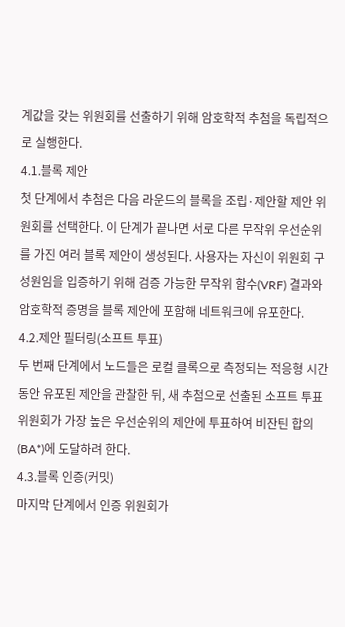계값을 갖는 위원회를 선출하기 위해 암호학적 추첨을 독립적으로 실행한다.
4.1.블록 제안
첫 단계에서 추첨은 다음 라운드의 블록을 조립·제안할 제안 위원회를 선택한다. 이 단계가 끝나면 서로 다른 무작위 우선순위를 가진 여러 블록 제안이 생성된다. 사용자는 자신이 위원회 구성원임을 입증하기 위해 검증 가능한 무작위 함수(VRF) 결과와 암호학적 증명을 블록 제안에 포함해 네트워크에 유포한다.
4.2.제안 필터링(소프트 투표)
두 번째 단계에서 노드들은 로컬 클록으로 측정되는 적응형 시간 동안 유포된 제안을 관찰한 뒤, 새 추첨으로 선출된 소프트 투표 위원회가 가장 높은 우선순위의 제안에 투표하여 비잔틴 합의(BA*)에 도달하려 한다.
4.3.블록 인증(커밋)
마지막 단계에서 인증 위원회가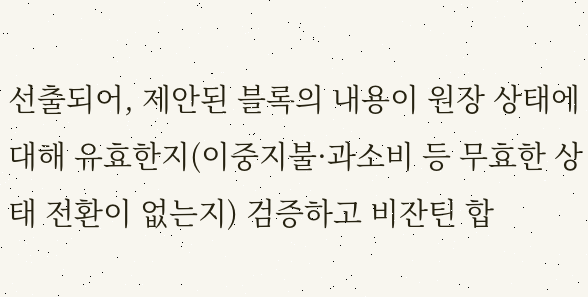선출되어, 제안된 블록의 내용이 원장 상태에 대해 유효한지(이중지불·과소비 등 무효한 상태 전환이 없는지) 검증하고 비잔틴 합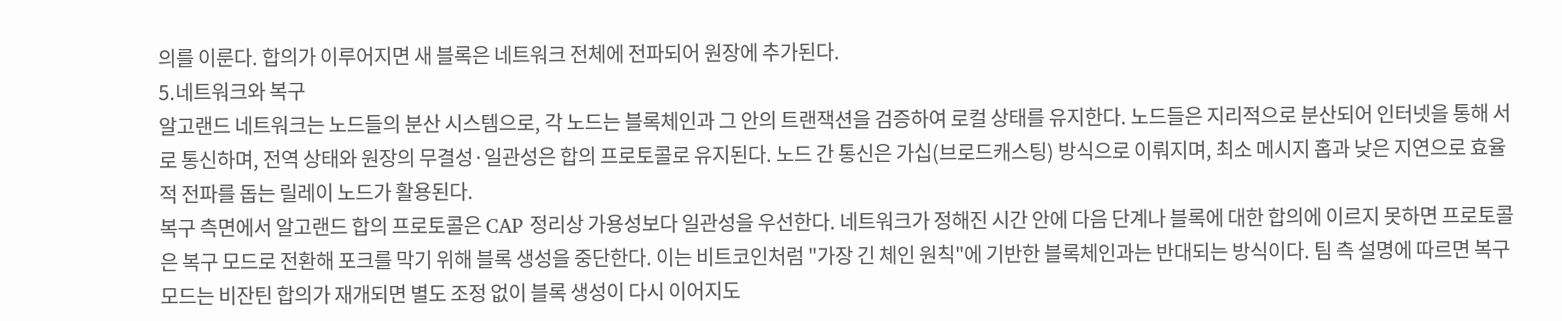의를 이룬다. 합의가 이루어지면 새 블록은 네트워크 전체에 전파되어 원장에 추가된다.
5.네트워크와 복구
알고랜드 네트워크는 노드들의 분산 시스템으로, 각 노드는 블록체인과 그 안의 트랜잭션을 검증하여 로컬 상태를 유지한다. 노드들은 지리적으로 분산되어 인터넷을 통해 서로 통신하며, 전역 상태와 원장의 무결성·일관성은 합의 프로토콜로 유지된다. 노드 간 통신은 가십(브로드캐스팅) 방식으로 이뤄지며, 최소 메시지 홉과 낮은 지연으로 효율적 전파를 돕는 릴레이 노드가 활용된다.
복구 측면에서 알고랜드 합의 프로토콜은 CAP 정리상 가용성보다 일관성을 우선한다. 네트워크가 정해진 시간 안에 다음 단계나 블록에 대한 합의에 이르지 못하면 프로토콜은 복구 모드로 전환해 포크를 막기 위해 블록 생성을 중단한다. 이는 비트코인처럼 "가장 긴 체인 원칙"에 기반한 블록체인과는 반대되는 방식이다. 팀 측 설명에 따르면 복구 모드는 비잔틴 합의가 재개되면 별도 조정 없이 블록 생성이 다시 이어지도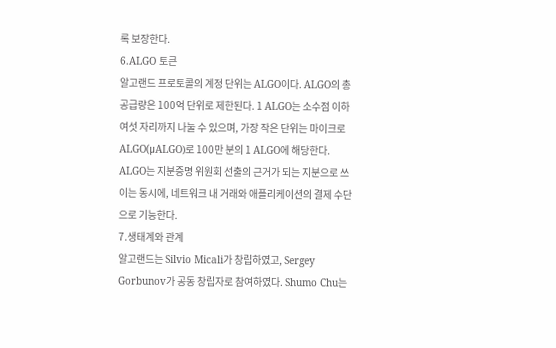록 보장한다.
6.ALGO 토큰
알고랜드 프로토콜의 계정 단위는 ALGO이다. ALGO의 총 공급량은 100억 단위로 제한된다. 1 ALGO는 소수점 이하 여섯 자리까지 나눌 수 있으며, 가장 작은 단위는 마이크로ALGO(μALGO)로 100만 분의 1 ALGO에 해당한다.
ALGO는 지분증명 위원회 선출의 근거가 되는 지분으로 쓰이는 동시에, 네트워크 내 거래와 애플리케이션의 결제 수단으로 기능한다.
7.생태계와 관계
알고랜드는 Silvio Micali가 창립하였고, Sergey Gorbunov가 공동 창립자로 참여하였다. Shumo Chu는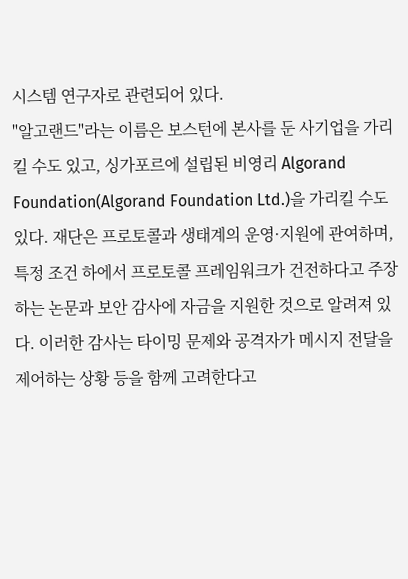시스템 연구자로 관련되어 있다.
"알고랜드"라는 이름은 보스턴에 본사를 둔 사기업을 가리킬 수도 있고, 싱가포르에 설립된 비영리 Algorand Foundation(Algorand Foundation Ltd.)을 가리킬 수도 있다. 재단은 프로토콜과 생태계의 운영·지원에 관여하며, 특정 조건 하에서 프로토콜 프레임워크가 건전하다고 주장하는 논문과 보안 감사에 자금을 지원한 것으로 알려져 있다. 이러한 감사는 타이밍 문제와 공격자가 메시지 전달을 제어하는 상황 등을 함께 고려한다고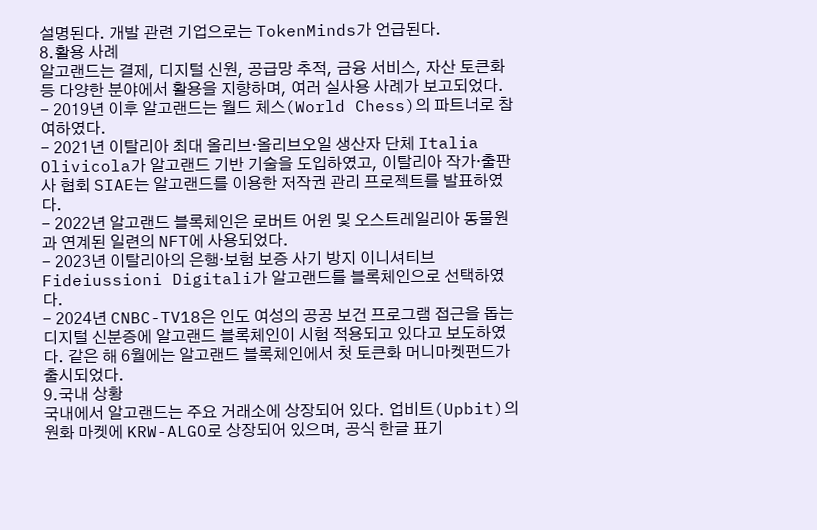설명된다. 개발 관련 기업으로는 TokenMinds가 언급된다.
8.활용 사례
알고랜드는 결제, 디지털 신원, 공급망 추적, 금융 서비스, 자산 토큰화 등 다양한 분야에서 활용을 지향하며, 여러 실사용 사례가 보고되었다.
- 2019년 이후 알고랜드는 월드 체스(World Chess)의 파트너로 참여하였다.
- 2021년 이탈리아 최대 올리브·올리브오일 생산자 단체 Italia Olivicola가 알고랜드 기반 기술을 도입하였고, 이탈리아 작가·출판사 협회 SIAE는 알고랜드를 이용한 저작권 관리 프로젝트를 발표하였다.
- 2022년 알고랜드 블록체인은 로버트 어윈 및 오스트레일리아 동물원과 연계된 일련의 NFT에 사용되었다.
- 2023년 이탈리아의 은행·보험 보증 사기 방지 이니셔티브 Fideiussioni Digitali가 알고랜드를 블록체인으로 선택하였다.
- 2024년 CNBC-TV18은 인도 여성의 공공 보건 프로그램 접근을 돕는 디지털 신분증에 알고랜드 블록체인이 시험 적용되고 있다고 보도하였다. 같은 해 6월에는 알고랜드 블록체인에서 첫 토큰화 머니마켓펀드가 출시되었다.
9.국내 상황
국내에서 알고랜드는 주요 거래소에 상장되어 있다. 업비트(Upbit)의 원화 마켓에 KRW-ALGO로 상장되어 있으며, 공식 한글 표기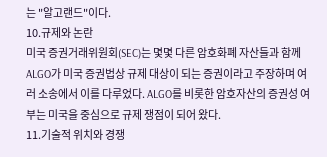는 "알고랜드"이다.
10.규제와 논란
미국 증권거래위원회(SEC)는 몇몇 다른 암호화폐 자산들과 함께 ALGO가 미국 증권법상 규제 대상이 되는 증권이라고 주장하며 여러 소송에서 이를 다루었다. ALGO를 비롯한 암호자산의 증권성 여부는 미국을 중심으로 규제 쟁점이 되어 왔다.
11.기술적 위치와 경쟁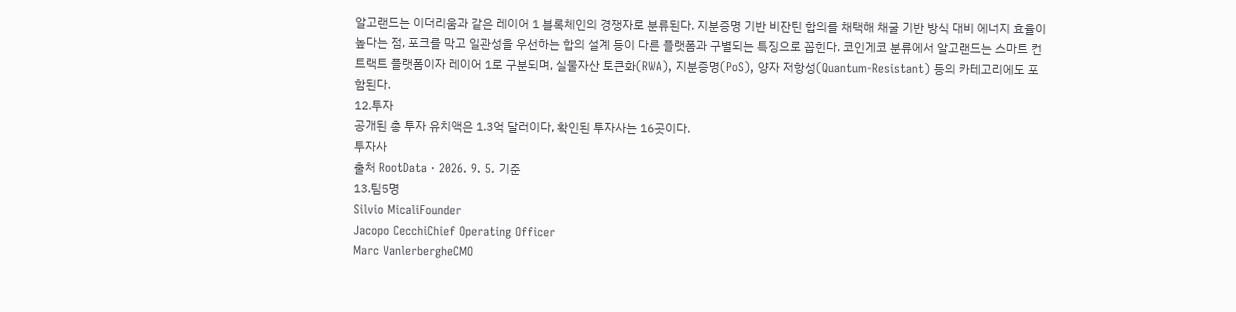알고랜드는 이더리움과 같은 레이어 1 블록체인의 경쟁자로 분류된다. 지분증명 기반 비잔틴 합의를 채택해 채굴 기반 방식 대비 에너지 효율이 높다는 점, 포크를 막고 일관성을 우선하는 합의 설계 등이 다른 플랫폼과 구별되는 특징으로 꼽힌다. 코인게코 분류에서 알고랜드는 스마트 컨트랙트 플랫폼이자 레이어 1로 구분되며, 실물자산 토큰화(RWA), 지분증명(PoS), 양자 저항성(Quantum-Resistant) 등의 카테고리에도 포함된다.
12.투자
공개된 총 투자 유치액은 1.3억 달러이다, 확인된 투자사는 16곳이다.
투자사
출처 RootData · 2026. 9. 5. 기준
13.팀5명
Silvio MicaliFounder
Jacopo CecchiChief Operating Officer
Marc VanlerbergheCMO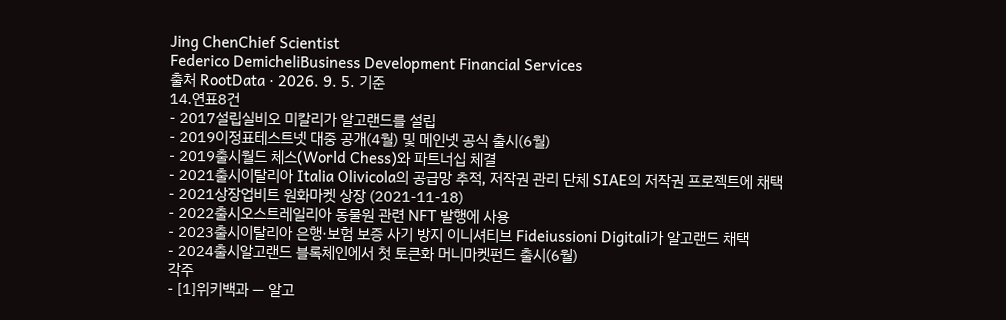Jing ChenChief Scientist
Federico DemicheliBusiness Development Financial Services
출처 RootData · 2026. 9. 5. 기준
14.연표8건
- 2017설립실비오 미칼리가 알고랜드를 설립
- 2019이정표테스트넷 대중 공개(4월) 및 메인넷 공식 출시(6월)
- 2019출시월드 체스(World Chess)와 파트너십 체결
- 2021출시이탈리아 Italia Olivicola의 공급망 추적, 저작권 관리 단체 SIAE의 저작권 프로젝트에 채택
- 2021상장업비트 원화마켓 상장 (2021-11-18)
- 2022출시오스트레일리아 동물원 관련 NFT 발행에 사용
- 2023출시이탈리아 은행·보험 보증 사기 방지 이니셔티브 Fideiussioni Digitali가 알고랜드 채택
- 2024출시알고랜드 블록체인에서 첫 토큰화 머니마켓펀드 출시(6월)
각주
- [1]위키백과 — 알고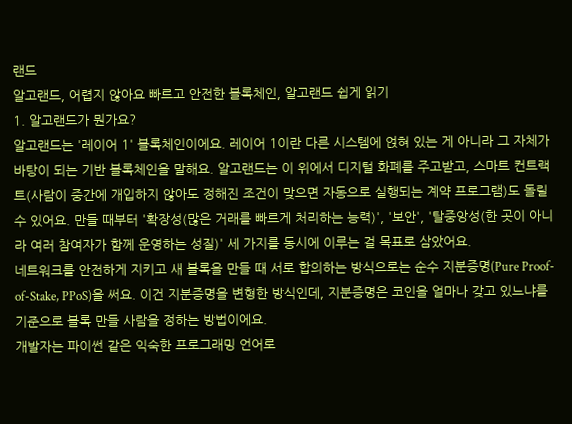랜드
알고랜드, 어렵지 않아요 빠르고 안전한 블록체인, 알고랜드 쉽게 읽기
1. 알고랜드가 뭔가요?
알고랜드는 '레이어 1' 블록체인이에요. 레이어 1이란 다른 시스템에 얹혀 있는 게 아니라 그 자체가 바탕이 되는 기반 블록체인을 말해요. 알고랜드는 이 위에서 디지털 화폐를 주고받고, 스마트 컨트랙트(사람이 중간에 개입하지 않아도 정해진 조건이 맞으면 자동으로 실행되는 계약 프로그램)도 돌릴 수 있어요. 만들 때부터 '확장성(많은 거래를 빠르게 처리하는 능력)', '보안', '탈중앙성(한 곳이 아니라 여러 참여자가 함께 운영하는 성질)' 세 가지를 동시에 이루는 걸 목표로 삼았어요.
네트워크를 안전하게 지키고 새 블록을 만들 때 서로 합의하는 방식으로는 순수 지분증명(Pure Proof-of-Stake, PPoS)을 써요. 이건 지분증명을 변형한 방식인데, 지분증명은 코인을 얼마나 갖고 있느냐를 기준으로 블록 만들 사람을 정하는 방법이에요.
개발자는 파이썬 같은 익숙한 프로그래밍 언어로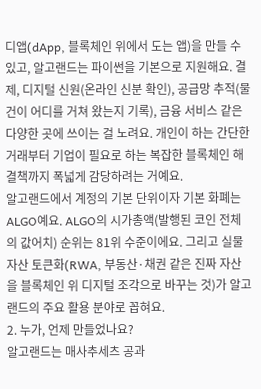디앱(dApp, 블록체인 위에서 도는 앱)을 만들 수 있고, 알고랜드는 파이썬을 기본으로 지원해요. 결제, 디지털 신원(온라인 신분 확인), 공급망 추적(물건이 어디를 거쳐 왔는지 기록), 금융 서비스 같은 다양한 곳에 쓰이는 걸 노려요. 개인이 하는 간단한 거래부터 기업이 필요로 하는 복잡한 블록체인 해결책까지 폭넓게 감당하려는 거예요.
알고랜드에서 계정의 기본 단위이자 기본 화폐는 ALGO예요. ALGO의 시가총액(발행된 코인 전체의 값어치) 순위는 81위 수준이에요. 그리고 실물자산 토큰화(RWA, 부동산·채권 같은 진짜 자산을 블록체인 위 디지털 조각으로 바꾸는 것)가 알고랜드의 주요 활용 분야로 꼽혀요.
2. 누가, 언제 만들었나요?
알고랜드는 매사추세츠 공과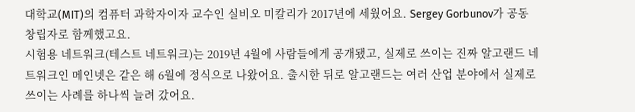대학교(MIT)의 컴퓨터 과학자이자 교수인 실비오 미칼리가 2017년에 세웠어요. Sergey Gorbunov가 공동 창립자로 함께했고요.
시험용 네트워크(테스트 네트워크)는 2019년 4월에 사람들에게 공개됐고, 실제로 쓰이는 진짜 알고랜드 네트워크인 메인넷은 같은 해 6월에 정식으로 나왔어요. 출시한 뒤로 알고랜드는 여러 산업 분야에서 실제로 쓰이는 사례를 하나씩 늘려 갔어요.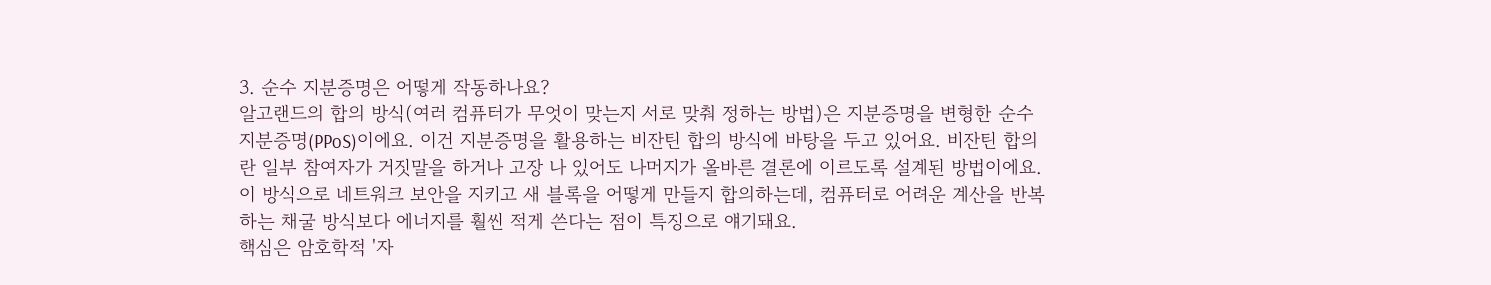3. 순수 지분증명은 어떻게 작동하나요?
알고랜드의 합의 방식(여러 컴퓨터가 무엇이 맞는지 서로 맞춰 정하는 방법)은 지분증명을 변형한 순수 지분증명(PPoS)이에요. 이건 지분증명을 활용하는 비잔틴 합의 방식에 바탕을 두고 있어요. 비잔틴 합의란 일부 참여자가 거짓말을 하거나 고장 나 있어도 나머지가 올바른 결론에 이르도록 설계된 방법이에요. 이 방식으로 네트워크 보안을 지키고 새 블록을 어떻게 만들지 합의하는데, 컴퓨터로 어려운 계산을 반복하는 채굴 방식보다 에너지를 훨씬 적게 쓴다는 점이 특징으로 얘기돼요.
핵심은 암호학적 '자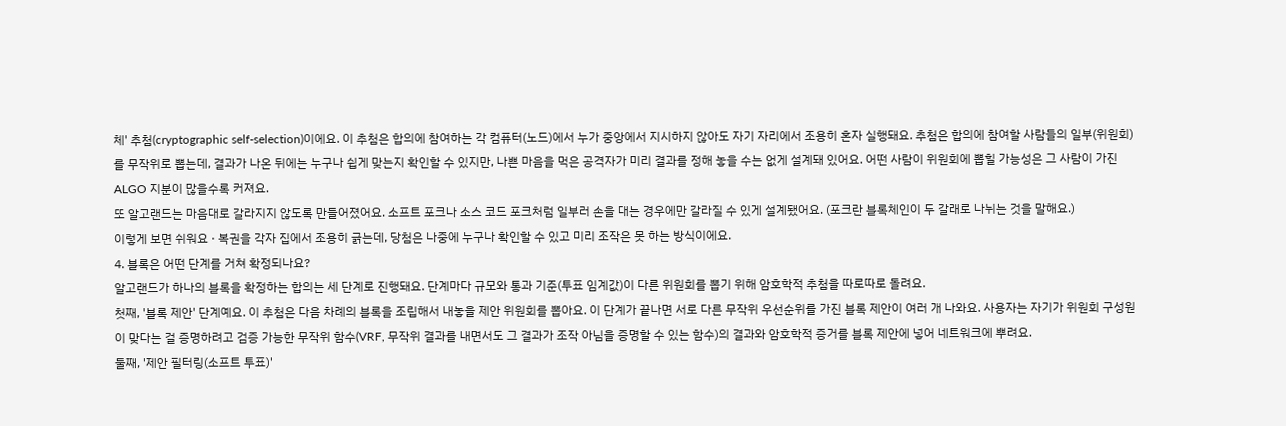체' 추첨(cryptographic self-selection)이에요. 이 추첨은 합의에 참여하는 각 컴퓨터(노드)에서 누가 중앙에서 지시하지 않아도 자기 자리에서 조용히 혼자 실행돼요. 추첨은 합의에 참여할 사람들의 일부(위원회)를 무작위로 뽑는데, 결과가 나온 뒤에는 누구나 쉽게 맞는지 확인할 수 있지만, 나쁜 마음을 먹은 공격자가 미리 결과를 정해 놓을 수는 없게 설계돼 있어요. 어떤 사람이 위원회에 뽑힐 가능성은 그 사람이 가진 ALGO 지분이 많을수록 커져요.
또 알고랜드는 마음대로 갈라지지 않도록 만들어졌어요. 소프트 포크나 소스 코드 포크처럼 일부러 손을 대는 경우에만 갈라질 수 있게 설계됐어요. (포크란 블록체인이 두 갈래로 나뉘는 것을 말해요.)
이렇게 보면 쉬워요 · 복권을 각자 집에서 조용히 긁는데, 당첨은 나중에 누구나 확인할 수 있고 미리 조작은 못 하는 방식이에요.
4. 블록은 어떤 단계를 거쳐 확정되나요?
알고랜드가 하나의 블록을 확정하는 합의는 세 단계로 진행돼요. 단계마다 규모와 통과 기준(투표 임계값)이 다른 위원회를 뽑기 위해 암호학적 추첨을 따로따로 돌려요.
첫째, '블록 제안' 단계예요. 이 추첨은 다음 차례의 블록을 조립해서 내놓을 제안 위원회를 뽑아요. 이 단계가 끝나면 서로 다른 무작위 우선순위를 가진 블록 제안이 여러 개 나와요. 사용자는 자기가 위원회 구성원이 맞다는 걸 증명하려고 검증 가능한 무작위 함수(VRF, 무작위 결과를 내면서도 그 결과가 조작 아님을 증명할 수 있는 함수)의 결과와 암호학적 증거를 블록 제안에 넣어 네트워크에 뿌려요.
둘째, '제안 필터링(소프트 투표)'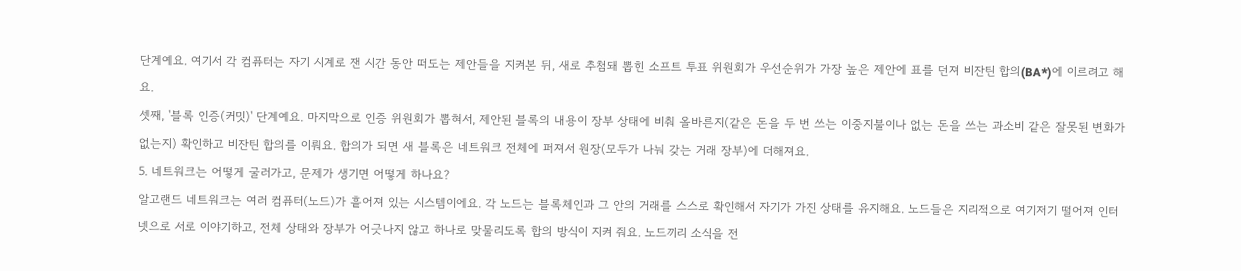단계예요. 여기서 각 컴퓨터는 자기 시계로 잰 시간 동안 떠도는 제안들을 지켜본 뒤, 새로 추첨돼 뽑힌 소프트 투표 위원회가 우선순위가 가장 높은 제안에 표를 던져 비잔틴 합의(BA*)에 이르려고 해요.
셋째, '블록 인증(커밋)' 단계예요. 마지막으로 인증 위원회가 뽑혀서, 제안된 블록의 내용이 장부 상태에 비춰 올바른지(같은 돈을 두 번 쓰는 이중지불이나 없는 돈을 쓰는 과소비 같은 잘못된 변화가 없는지) 확인하고 비잔틴 합의를 이뤄요. 합의가 되면 새 블록은 네트워크 전체에 퍼져서 원장(모두가 나눠 갖는 거래 장부)에 더해져요.
5. 네트워크는 어떻게 굴러가고, 문제가 생기면 어떻게 하나요?
알고랜드 네트워크는 여러 컴퓨터(노드)가 흩어져 있는 시스템이에요. 각 노드는 블록체인과 그 안의 거래를 스스로 확인해서 자기가 가진 상태를 유지해요. 노드들은 지리적으로 여기저기 떨어져 인터넷으로 서로 이야기하고, 전체 상태와 장부가 어긋나지 않고 하나로 맞물리도록 합의 방식이 지켜 줘요. 노드끼리 소식을 전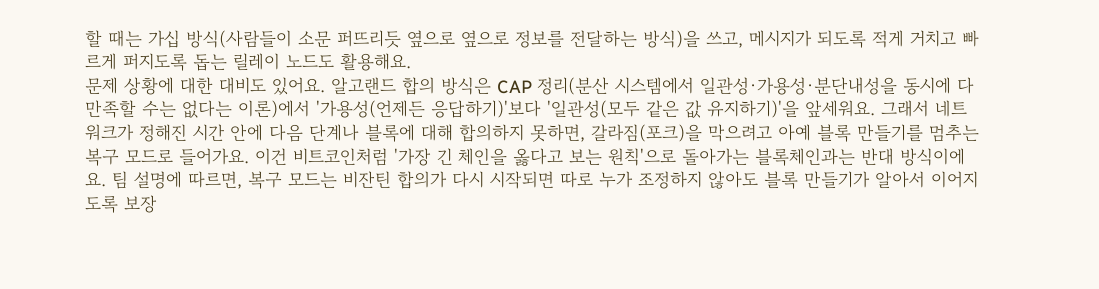할 때는 가십 방식(사람들이 소문 퍼뜨리듯 옆으로 옆으로 정보를 전달하는 방식)을 쓰고, 메시지가 되도록 적게 거치고 빠르게 퍼지도록 돕는 릴레이 노드도 활용해요.
문제 상황에 대한 대비도 있어요. 알고랜드 합의 방식은 CAP 정리(분산 시스템에서 일관성·가용성·분단내성을 동시에 다 만족할 수는 없다는 이론)에서 '가용성(언제든 응답하기)'보다 '일관성(모두 같은 값 유지하기)'을 앞세워요. 그래서 네트워크가 정해진 시간 안에 다음 단계나 블록에 대해 합의하지 못하면, 갈라짐(포크)을 막으려고 아예 블록 만들기를 멈추는 복구 모드로 들어가요. 이건 비트코인처럼 '가장 긴 체인을 옳다고 보는 원칙'으로 돌아가는 블록체인과는 반대 방식이에요. 팀 설명에 따르면, 복구 모드는 비잔틴 합의가 다시 시작되면 따로 누가 조정하지 않아도 블록 만들기가 알아서 이어지도록 보장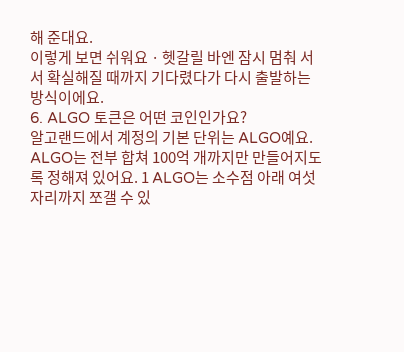해 준대요.
이렇게 보면 쉬워요 · 헷갈릴 바엔 잠시 멈춰 서서 확실해질 때까지 기다렸다가 다시 출발하는 방식이에요.
6. ALGO 토큰은 어떤 코인인가요?
알고랜드에서 계정의 기본 단위는 ALGO예요. ALGO는 전부 합쳐 100억 개까지만 만들어지도록 정해져 있어요. 1 ALGO는 소수점 아래 여섯 자리까지 쪼갤 수 있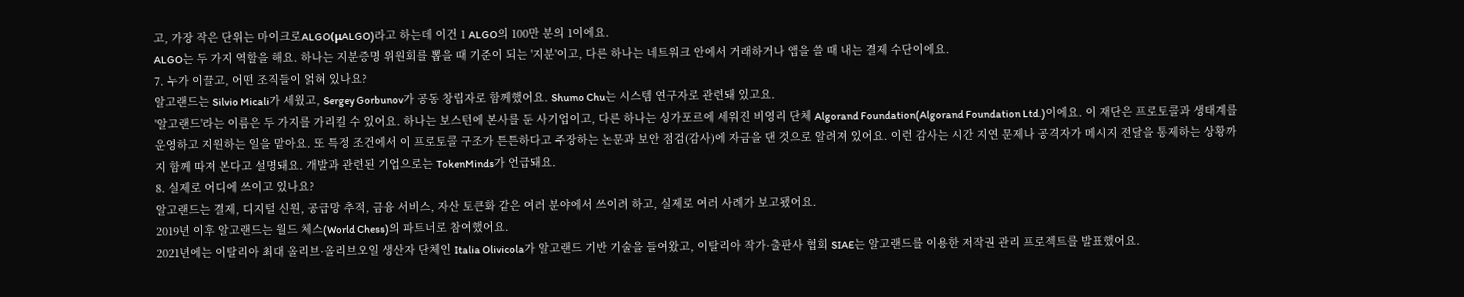고, 가장 작은 단위는 마이크로ALGO(μALGO)라고 하는데 이건 1 ALGO의 100만 분의 1이에요.
ALGO는 두 가지 역할을 해요. 하나는 지분증명 위원회를 뽑을 때 기준이 되는 '지분'이고, 다른 하나는 네트워크 안에서 거래하거나 앱을 쓸 때 내는 결제 수단이에요.
7. 누가 이끌고, 어떤 조직들이 얽혀 있나요?
알고랜드는 Silvio Micali가 세웠고, Sergey Gorbunov가 공동 창립자로 함께했어요. Shumo Chu는 시스템 연구자로 관련돼 있고요.
'알고랜드'라는 이름은 두 가지를 가리킬 수 있어요. 하나는 보스턴에 본사를 둔 사기업이고, 다른 하나는 싱가포르에 세워진 비영리 단체 Algorand Foundation(Algorand Foundation Ltd.)이에요. 이 재단은 프로토콜과 생태계를 운영하고 지원하는 일을 맡아요. 또 특정 조건에서 이 프로토콜 구조가 튼튼하다고 주장하는 논문과 보안 점검(감사)에 자금을 댄 것으로 알려져 있어요. 이런 감사는 시간 지연 문제나 공격자가 메시지 전달을 통제하는 상황까지 함께 따져 본다고 설명돼요. 개발과 관련된 기업으로는 TokenMinds가 언급돼요.
8. 실제로 어디에 쓰이고 있나요?
알고랜드는 결제, 디지털 신원, 공급망 추적, 금융 서비스, 자산 토큰화 같은 여러 분야에서 쓰이려 하고, 실제로 여러 사례가 보고됐어요.
2019년 이후 알고랜드는 월드 체스(World Chess)의 파트너로 참여했어요.
2021년에는 이탈리아 최대 올리브·올리브오일 생산자 단체인 Italia Olivicola가 알고랜드 기반 기술을 들여왔고, 이탈리아 작가·출판사 협회 SIAE는 알고랜드를 이용한 저작권 관리 프로젝트를 발표했어요.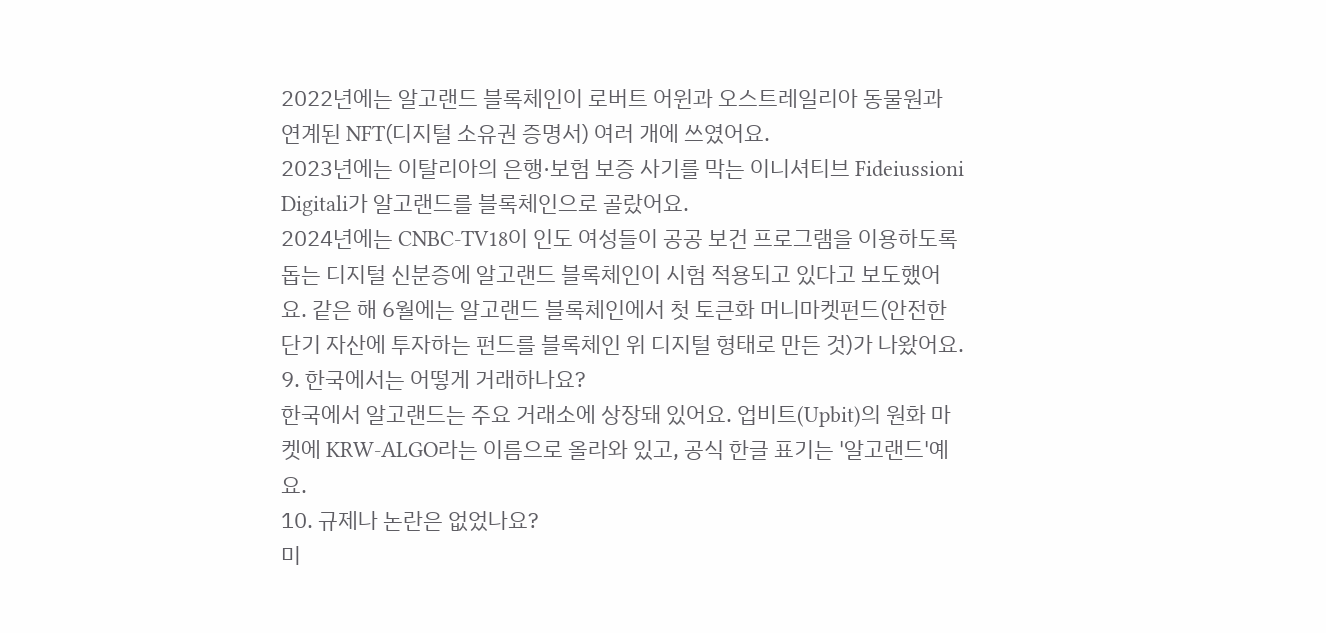2022년에는 알고랜드 블록체인이 로버트 어윈과 오스트레일리아 동물원과 연계된 NFT(디지털 소유권 증명서) 여러 개에 쓰였어요.
2023년에는 이탈리아의 은행·보험 보증 사기를 막는 이니셔티브 Fideiussioni Digitali가 알고랜드를 블록체인으로 골랐어요.
2024년에는 CNBC-TV18이 인도 여성들이 공공 보건 프로그램을 이용하도록 돕는 디지털 신분증에 알고랜드 블록체인이 시험 적용되고 있다고 보도했어요. 같은 해 6월에는 알고랜드 블록체인에서 첫 토큰화 머니마켓펀드(안전한 단기 자산에 투자하는 펀드를 블록체인 위 디지털 형태로 만든 것)가 나왔어요.
9. 한국에서는 어떻게 거래하나요?
한국에서 알고랜드는 주요 거래소에 상장돼 있어요. 업비트(Upbit)의 원화 마켓에 KRW-ALGO라는 이름으로 올라와 있고, 공식 한글 표기는 '알고랜드'예요.
10. 규제나 논란은 없었나요?
미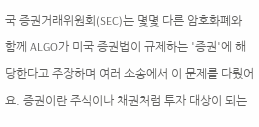국 증권거래위원회(SEC)는 몇몇 다른 암호화폐와 함께 ALGO가 미국 증권법이 규제하는 '증권'에 해당한다고 주장하며 여러 소송에서 이 문제를 다뤘어요. 증권이란 주식이나 채권처럼 투자 대상이 되는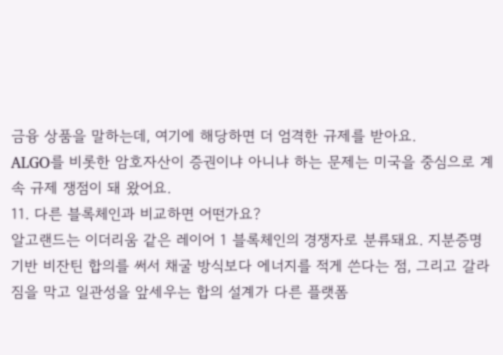금융 상품을 말하는데, 여기에 해당하면 더 엄격한 규제를 받아요.
ALGO를 비롯한 암호자산이 증권이냐 아니냐 하는 문제는 미국을 중심으로 계속 규제 쟁점이 돼 왔어요.
11. 다른 블록체인과 비교하면 어떤가요?
알고랜드는 이더리움 같은 레이어 1 블록체인의 경쟁자로 분류돼요. 지분증명 기반 비잔틴 합의를 써서 채굴 방식보다 에너지를 적게 쓴다는 점, 그리고 갈라짐을 막고 일관성을 앞세우는 합의 설계가 다른 플랫폼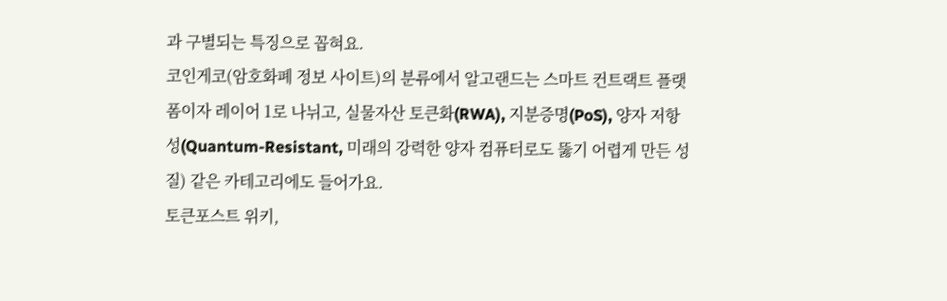과 구별되는 특징으로 꼽혀요.
코인게코(암호화폐 정보 사이트)의 분류에서 알고랜드는 스마트 컨트랙트 플랫폼이자 레이어 1로 나뉘고, 실물자산 토큰화(RWA), 지분증명(PoS), 양자 저항성(Quantum-Resistant, 미래의 강력한 양자 컴퓨터로도 뚫기 어렵게 만든 성질) 같은 카테고리에도 들어가요.
토큰포스트 위키,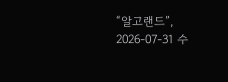“알고랜드”, 2026-07-31 수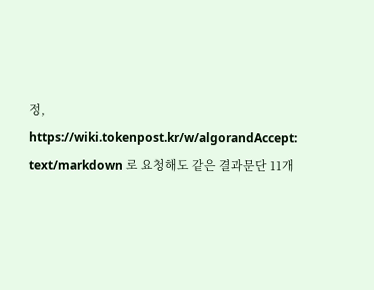정, https://wiki.tokenpost.kr/w/algorandAccept: text/markdown 로 요청해도 같은 결과문단 11개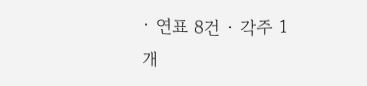· 연표 8건 · 각주 1개